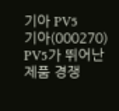기아 PV5
기아(000270) PV5가 뛰어난 제품 경쟁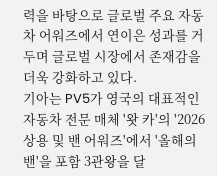력을 바탕으로 글로벌 주요 자동차 어워즈에서 연이은 성과를 거두며 글로벌 시장에서 존재감을 더욱 강화하고 있다.
기아는 PV5가 영국의 대표적인 자동차 전문 매체 '왓 카'의 '2026 상용 및 밴 어워즈'에서 '올해의 밴'을 포함 3관왕을 달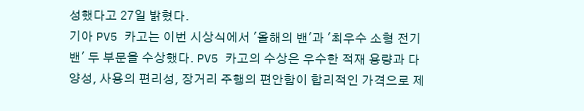성했다고 27일 밝혔다.
기아 PV5 카고는 이번 시상식에서 '올해의 밴'과 '최우수 소형 전기 밴' 두 부문을 수상했다. PV5 카고의 수상은 우수한 적재 용량과 다양성, 사용의 편리성, 장거리 주행의 편안함이 합리적인 가격으로 제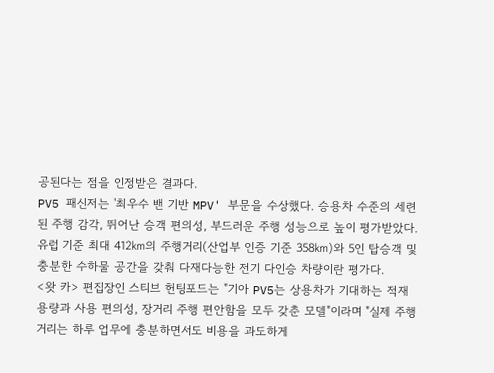공된다는 점을 인정받은 결과다.
PV5 패신저는 '최우수 밴 기반 MPV' 부문을 수상했다. 승용차 수준의 세련된 주행 감각, 뛰어난 승객 편의성, 부드러운 주행 성능으로 높이 평가받았다. 유럽 기준 최대 412㎞의 주행거리(산업부 인증 기준 358㎞)와 5인 탑승객 및 충분한 수하물 공간을 갖춰 다재다능한 전기 다인승 차량이란 평가다.
<왓 카> 편집장인 스티브 헌팅포드는 "기아 PV5는 상용차가 기대하는 적재 용량과 사용 편의성, 장거리 주행 편안함을 모두 갖춘 모델"이라며 "실제 주행거리는 하루 업무에 충분하면서도 비용을 과도하게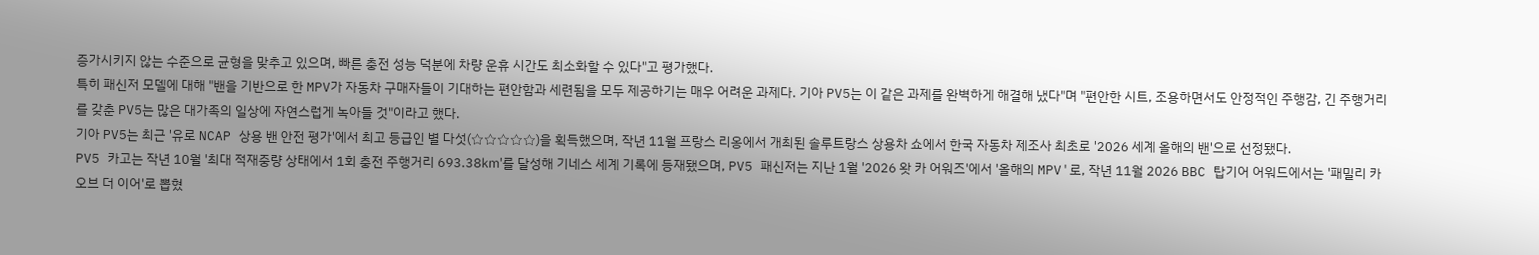증가시키지 않는 수준으로 균형을 맞추고 있으며, 빠른 충전 성능 덕분에 차량 운휴 시간도 최소화할 수 있다"고 평가했다.
특히 패신저 모델에 대해 "밴을 기반으로 한 MPV가 자동차 구매자들이 기대하는 편안함과 세련됨을 모두 제공하기는 매우 어려운 과제다. 기아 PV5는 이 같은 과제를 완벽하게 해결해 냈다"며 "편안한 시트, 조용하면서도 안정적인 주행감, 긴 주행거리를 갖춘 PV5는 많은 대가족의 일상에 자연스럽게 녹아들 것"이라고 했다.
기아 PV5는 최근 '유로 NCAP 상용 밴 안전 평가'에서 최고 등급인 별 다섯(☆☆☆☆☆)을 획득했으며, 작년 11월 프랑스 리옹에서 개최된 솔루트랑스 상용차 쇼에서 한국 자동차 제조사 최초로 '2026 세계 올해의 밴'으로 선정됐다.
PV5 카고는 작년 10월 '최대 적재중량 상태에서 1회 충전 주행거리 693.38㎞'를 달성해 기네스 세계 기록에 등재됐으며, PV5 패신저는 지난 1월 '2026 왓 카 어워즈'에서 '올해의 MPV'로, 작년 11월 2026 BBC 탑기어 어워드에서는 '패밀리 카 오브 더 이어'로 뽑혔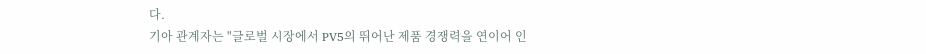다.
기아 관계자는 "글로벌 시장에서 PV5의 뛰어난 제품 경쟁력을 연이어 인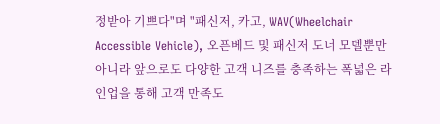정받아 기쁘다"며 "패신저, 카고, WAV(Wheelchair Accessible Vehicle), 오픈베드 및 패신저 도너 모델뿐만 아니라 앞으로도 다양한 고객 니즈를 충족하는 폭넓은 라인업을 통해 고객 만족도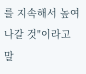를 지속해서 높여 나갈 것"이라고 말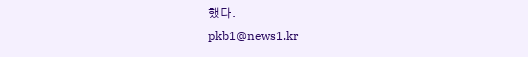했다.
pkb1@news1.kr